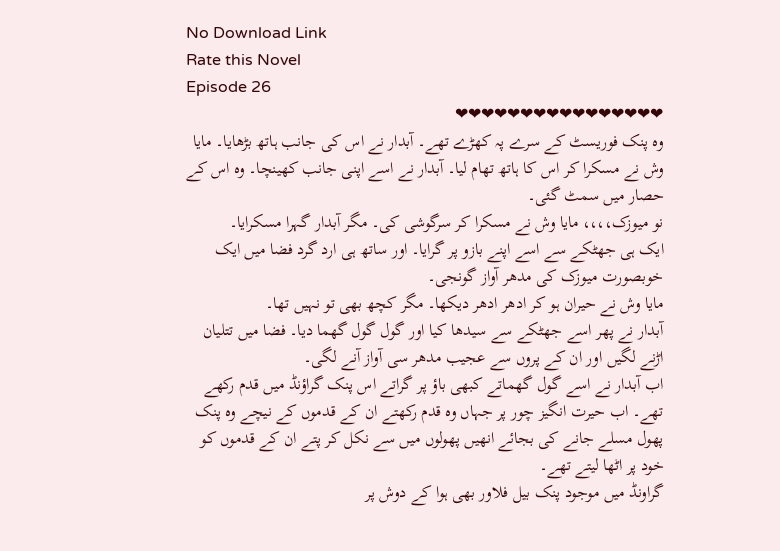No Download Link
Rate this Novel
Episode 26
❤❤❤❤❤❤❤❤❤❤❤❤❤❤❤❤
وہ پنک فوریسٹ کے سرے پہ کھڑے تھے۔ آبدار نے اس کی جانب ہاتھ بڑھایا۔ مایا وش نے مسکرا کر اس کا ہاتھ تھام لیا۔ آبدار نے اسے اپنی جانب کھینچا۔ وہ اس کے حصار میں سمٹ گئی۔
نو میوزک،،،، مایا وش نے مسکرا کر سرگوشی کی۔ مگر آبدار گہرا مسکرایا۔
ایک ہی جھٹکے سے اسے اپنے بازو پر گرایا۔ اور ساتھ ہی ارد گرد فضا میں ایک خوبصورت میوزک کی مدھر آواز گونجی۔
مایا وش نے حیران ہو کر ادھر ادھر دیکھا۔ مگر کچھ بھی تو نہیں تھا۔
آبدار نے پھر اسے جھٹکے سے سیدھا کیا اور گول گول گھما دیا۔ فضا میں تتلیان اڑنے لگیں اور ان کے پروں سے عجیب مدھر سی آواز آنے لگی۔
اب آبدار نے اسے گول گھماتے کبھی باؤ پر گراتے اس پنک گراؤنڈ میں قدم رکھے تھے۔ اب حیرت انگیز چور پر جہاں وہ قدم رکھتے ان کے قدموں کے نیچے وہ پنک پھول مسلے جانے کی بجائے انھیں پھولوں میں سے نکل کر پتے ان کے قدموں کو خود پر اٹھا لیتے تھے۔
گراونڈ میں موجود پنک بیل فلاور بھی ہوا کے دوش پر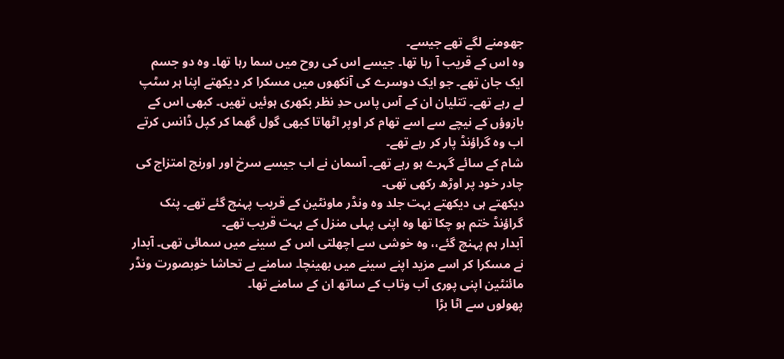جھومنے لگے تھے جیسے۔
وہ اس کے قریب آ رہا تھا۔ جیسے اس کی روح میں سما رہا تھا۔ وہ دو جسم ایک جان تھے۔ جو ایک دوسرے کی آنکھوں میں مسکرا کر دیکھتے اپنا ہر سٹپ لے رہے تھے۔ تتلیان ان کے آس پاس حدِ نظر بکھری ہوئیں تھیں۔ کبھی اس کے بازوؤں کے نیچے سے اسے تھام کر اوپر اٹھاتا کبھی گول گھما کر کپل ڈانس کرتے اب وہ گراؤنڈ پار کر رہے تھے۔
شام کے سائے گہرے ہو رہے تھے۔ آسمان نے اب جیسے سرخ اور اورنج امتزاج کی چادر خود پر اوڑھ رکھی تھی۔
دیکھتے ہی دیکھتے بہت جلد وہ ونڈر ماونٹین کے قریب پہنچ گئے تھے۔ پنک گراؤنڈ ختم ہو چکا تھا وہ اپنی پہلی منزل کے بہت قریب تھے۔
آبدار ہم پہنچ گئے،، وہ خوشی سے اچھلتی اس کے سینے میں سمائی تھی۔ آبدار نے مسکرا کر اسے مزید اپنے سینے میں بھینچا۔ سامنے بے تحاشا خوبصورت ونڈر مائنٹین اپنی پوری آب وتاب کے ساتھ ان کے سامنے تھا۔
پھولوں سے اٹا بڑا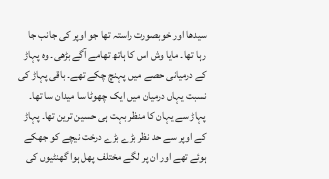سیدھا اور خوبصورت راستہ تھا جو اوپر کی جانب جا رہا تھا۔ مایا وش اس کا ہاتھ تھامے آگے بڑھی۔ وہ پہاڑ کے درمیانی حصے میں پہنچ چکے تھے۔ باقی پہاڑ کی نسبت یہاں درمیان میں ایک چھوٹا سا میدان سا تھا۔ پہاڑ سے یہان کا منظر بہت ہی حسین ترین تھا۔ پہاڑ کے اوپر سے حد نظر بڑے بڑے درخت نیچے کو جھکے ہوئے تھے اور ان پر لگے مختلف پھل ہوا گھنٹیوں کی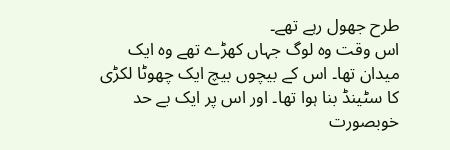طرح جھول رہے تھے۔
اس وقت وہ لوگ جہاں کھڑے تھے وہ ایک میدان تھا۔ اس کے بیچوں بیچ ایک چھوٹا لکڑی کا سٹینڈ بنا ہوا تھا۔ اور اس پر ایک بے حد خوبصورت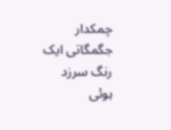چمکدار جگمگاتی ایک رنگ سرزد ہوئی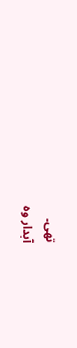تھی۔
آبدار وہ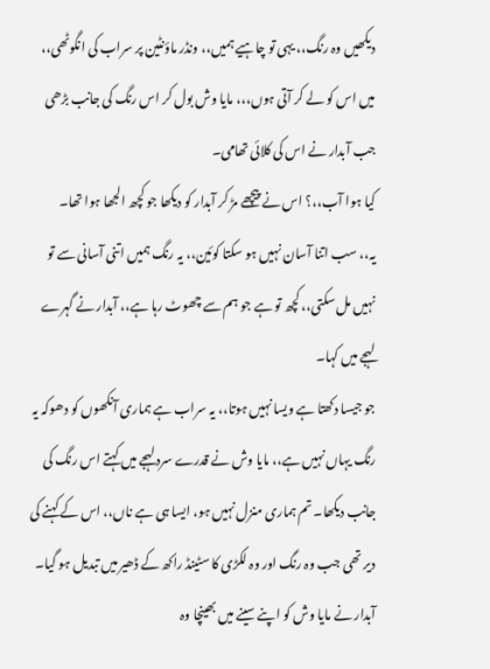دیکھیں وہ رنگ،، یہی تو چاہیے ہمیں،، ونڈر ماؤنٹین پر سراب کی انگوٹھی،، میں اس کو لے کر آتی ہوں،،، مایا وش بول کر اس رنگ کی جانب بڑھی جب آبدار نے اس کی کلائی تھامی۔
کیا ہوا آب،،؟ اس نے پیچھے مڑ کر آبدار کو دیکھا جو کچھ الجھا ہوا تھا۔
یہ،، سب اتنا آسان نہیں ہو سکتا کوئین،، یہ رنگ ہمیں اتنی آسانی سے تو نہیں مل سکتی،، کچھ تو ہے جو ہم سے چھوٹ رہا ہے،، آبدار نے گہرے لہجے میں کہا۔
جو جیسا دکھتا ہے ویسا نہیں ہوتا،، یہ سراب ہے ہماری آنکھوں کو دھوکہ یہ رنگ یہاں نہیں ہے،، مایا وش نے قدرے سرد لہجے میں کہتے اس رنگ کی جانب دیکھا۔ تم ہماری منزل نہیں ہو، ایسا ہی ہے ناں،، اس کے کہنے کی دیر تھی جب وہ رنگ اور وہ لکڑی کا سٹینڈ راکھ کے ڈھیر میں تبدیل ہو گیا۔
آبدار نے مایا وش کو اپنے سینے میں بھینچا وہ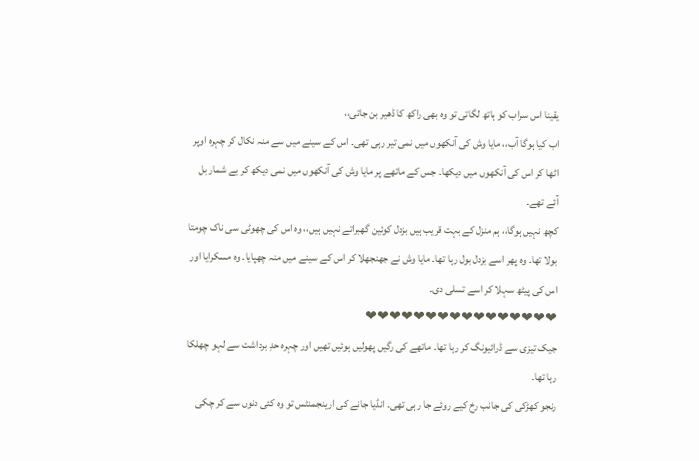یقینا اس سراب کو ہاتھ لگاتی تو وہ بھی راکھ کا ڈھیر بن جاتی،،
اب کیا ہوگا آب،، مایا وش کی آنکھوں میں نمی تیر رہی تھی۔ اس کے سینے میں سے منہ نکال کر چہرہ اوپر اٹھا کر اس کی آنکھوں میں دیکھا۔ جس کے ماتھے پر مایا وش کی آنکھوں میں نمی دیکھ کر بے شمار بل آئے تھے۔
کچھ نہیں ہوگا،، ہم منزل کے بہت قریب ہیں بزدل کوئین گھبراتے نہیں ہیں،، وہ اس کی چھوٹی سی ناک چومتا بولا تھا۔ وہ پھر اسے بزدل بول رہا تھا۔ مایا وش نے جھنجھلا کر اس کے سینے میں منہ چھپایا۔ وہ مسکرایا اور اس کی پیٹھ سہلا کر اسے تسلی دی۔
❤❤❤❤❤❤❤❤❤❤❤❤❤❤❤❤
جیک تیزی سے ڈرائیونگ کر رہا تھا۔ ماتھے کی رگیں پھولیں ہوئیں تھیں اور چہرہ حدِ برداشت سے لہو چھلکا رہا تھا۔
رنجو کھڑکی کی جانب رخ کیے روئے جا رہی تھی۔ انڈیا جانے کی ارینجمنٹس تو وہ کئی دنوں سے کر چکی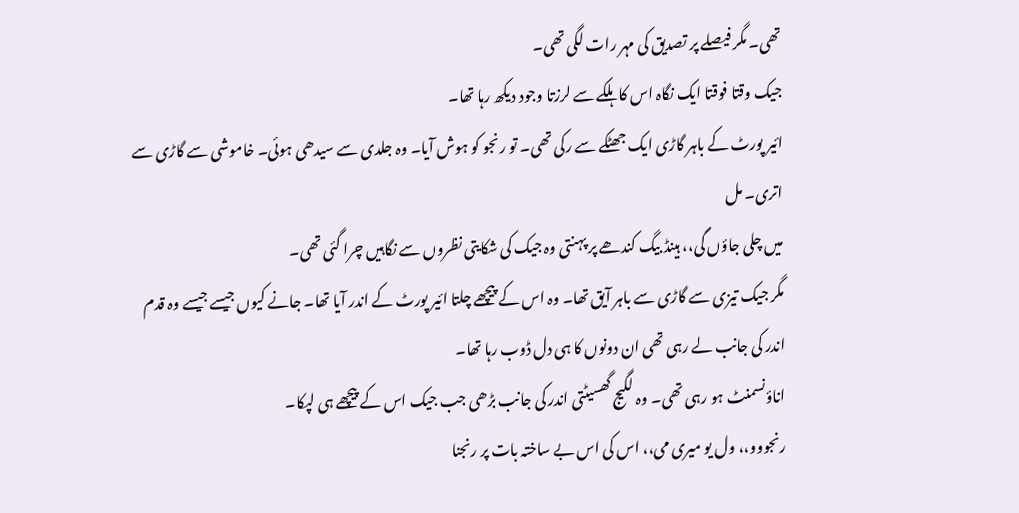تھی۔ مگر فیصلے پر تصدیق کی مہر رات لگی تھی۔
جیک وقتا فوقتا ایک نگاہ اس کا ہلکے سے لرزتا وجود دیکھ رہا تھا۔
ائیر پورٹ کے باہر گاڑی ایک جھٹکے سے رکی تھی۔ تو رنجو کو ہوش آیا۔ وہ جلدی سے سیدھی ہوئی۔ خاموشی سے گاڑی سے اتری۔ مل
میں چلی جاؤں گی،، ہینڈ بیگ کندھے پر پہنتی وہ جیک کی شکایتی نظروں سے نگاہیں چرا گئی تھی۔
مگر جیک تیزی سے گاڑی سے باہر آیق تھا۔ وہ اس کے پیچھے چلتا ائیر پورٹ کے اندر آیا تھا۔ جانے کیوں جیسے جیسے وہ قدم اندر کی جانب لے رہی تھی ان دونوں کا ہی دل ڈوب رہا تھا۔
اناؤنسمنٹ ہو رہی تھی۔ وہ لگیج گھسیٹتی اندر کی جانب بڑھی جب جیک اس کے پیچھے ہی لپکا۔
رنجووو،، ول یو میری می،، اس کی اس بے ساختہ بات پر رنجنا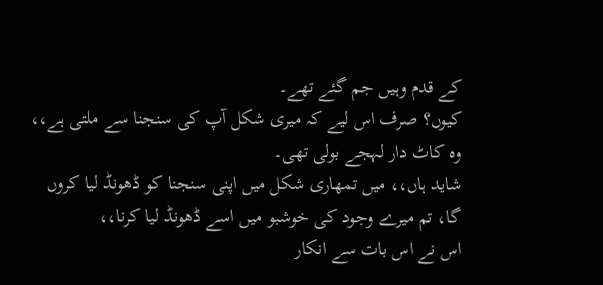کے قدم وہیں جم گئے تھے۔
کیوں؟ صرف اس لیے کہ میری شکل آپ کی سنجنا سے ملتی ہے،، وہ کاٹ دار لہجے بولی تھی۔
شاید ہاں،، میں تمھاری شکل میں اپنی سنجنا کو ڈھونڈ لیا کروں گا، تم میرے وجود کی خوشبو میں اسے ڈھونڈ لیا کرنا،،
اس نے اس بات سے انکار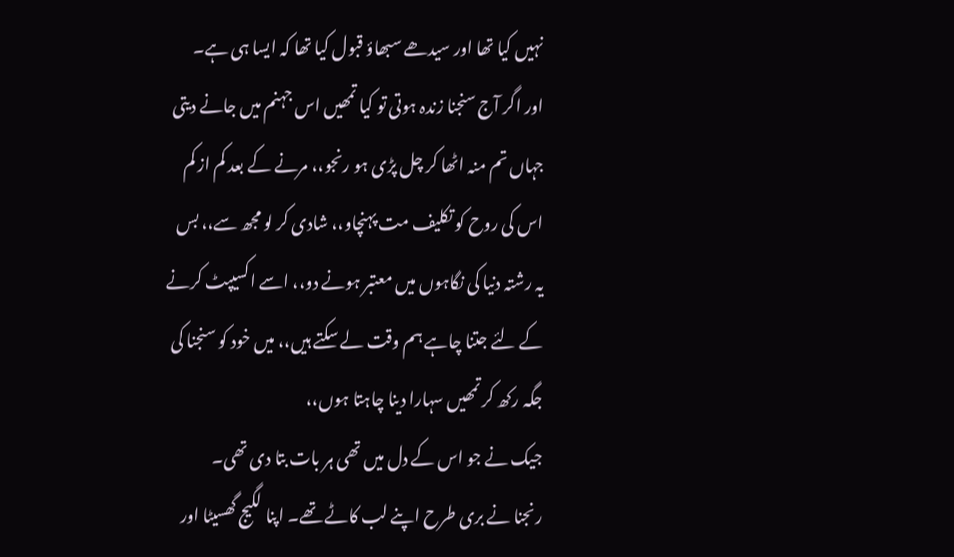نہیں کیا تھا اور سیدھے سبھاؤ قبول کیا تھا کہ ایسا ہی ہے۔
اور اگر آج سنجنا زندہ ہوتی تو کیا تمھیں اس جہنم میں جانے دیتی جہاں تم منہ اٹھا کر چل پڑی ہو رنجو،، مرنے کے بعد کم از کم اس کی روح کو تکلیف مت پہنچاو،، شادی کر لو مجھ سے،، بس یہ رشتہ دنیا کی نگاہوں میں معتبر ہونے دو،، اسے اکسیپٹ کرنے کے لئے جتنا چاہے ہم وقت لے سکتے ہیں،، میں خود کو سنجنا کی جگہ رکھ کر تمھیں سہارا دینا چاہتا ہوں،،
جیک نے جو اس کے دل میں تھی ہر بات بتا دی تھی۔
رنجنا نے بری طرح اپنے لب کاٹے تھے۔ اپنا لگیج گھسیٹا اور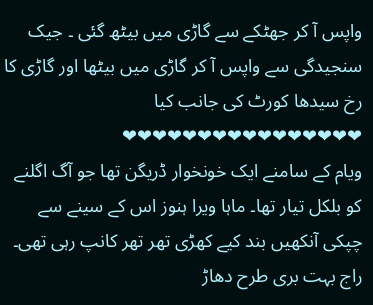واپس آ کر جھٹکے سے گاڑی میں بیٹھ گئی ۔ جیک سنجیدگی سے واپس آ کر گاڑی میں بیٹھا اور گاڑی کا رخ سیدھا کورٹ کی جانب کیا
❤❤❤❤❤❤❤❤❤❤❤❤❤❤❤❤
ویام کے سامنے ایک خونخوار ڈریگن تھا جو آگ اگلنے کو بلکل تیار تھا۔ ماہا ویرا ہنوز اس کے سینے سے چپکی آنکھیں بند کیے کھڑی تھر تھر کانپ رہی تھی۔
راج بہت بری طرح دھاڑ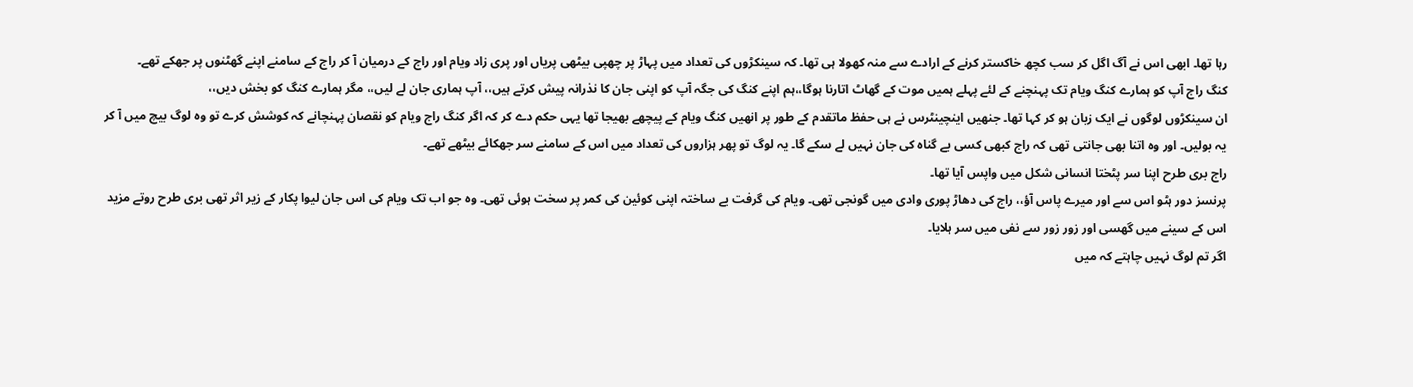رہا تھا۔ ابھی اس نے آگ اگل کر سب کچھ خاکستر کرنے کے ارادے سے منہ کھولا ہی تھا۔ کہ سینکڑوں کی تعداد میں پہاڑ پر چھپی بیٹھی پریاں اور پری زاد ویام اور راج کے درمیان آ کر راج کے سامنے اپنے گھٹنوں پر جھکے تھے۔
کنگ راج آپ کو ہمارے کنگ ویام تک پہنچنے کے لئے پہلے ہمیں موت کے گھاٹ اتارنا ہوگا،،ہم اپنے کنگ کی جگہ آپ کو اپنی جان کا نذرانہ پیش کرتے ہیں،، آپ ہماری جان لے لیں،، مگر ہمارے کنگ کو بخش دیں،،
ان سینکڑوں لوگوں نے ایک زبان ہو کر کہا تھا۔ جنھیں اینچینٹرس نے ہی حفظ ماتقدم کے طور پر انھیں کنگ ویام کے پیچھے بھیجا تھا یہی حکم دے کر کہ اگر کنگ راج ویام کو نقصان پہنچانے کہ کوشش کرے تو وہ لوگ بیچ میں آ کر یہ بولیں۔ اور وہ اتنا بھی جانتی تھی کہ راج کبھی کسی بے گناہ کی جان نہیں لے سکے گا۔ یہ لوگ تو پھر ہزاروں کی تعداد میں اس کے سامنے سر جھکائے بیٹھے تھے۔
راج بری طرح اپنا سر پٹختا انسانی شکل میں واپس آیا تھا۔
پرنسز دور ہٹو اس سے اور میرے پاس آؤ،، راج کی دھاڑ پوری وادی میں گونجی تھی۔ ویام کی گرفت بے ساختہ اپنی کوئین کی کمر پر سخت ہوئی تھی۔ وہ جو اب تک ویام کی اس جان لیوا پکار کے زیر اثر تھی بری طرح روتے مزید اس کے سینے میں گھسی اور زور زور سے نفی میں سر ہلایا۔
اگر تم لوگ نہیں چاہتے کہ میں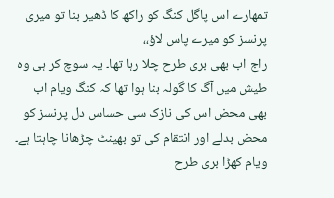تمھارے اس پاگل کنگ کو راکھ کا ڈھیر بنا تو میری پرنسز کو میرے پاس لاؤ،،
راج اب بھی بری طرح چلا رہا تھا۔ یہ سوچ کر ہی وہ طیش میں آگ کا گولہ بنا ہوا تھا کہ کنگ ویام اب بھی محض اس کی نازک سی حساس دل پرنسز کو محض بدلے اور انتقام کی تو بھینٹ چڑھانا چاہتا ہے۔
ویام کھڑا بری طرح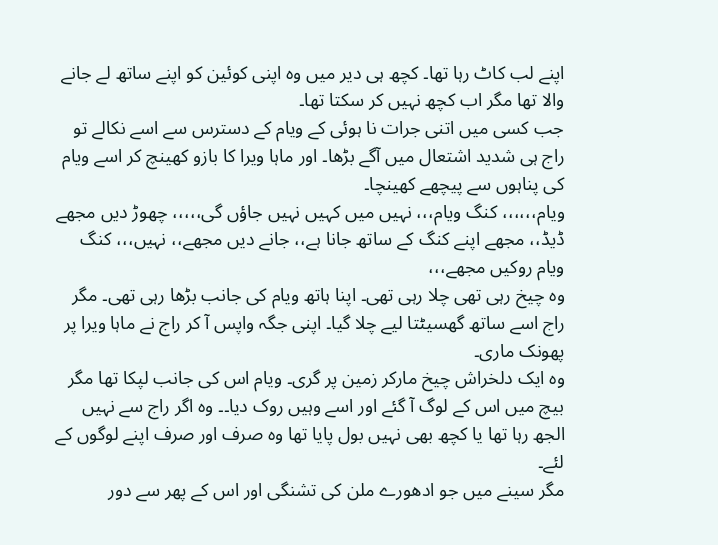اپنے لب کاٹ رہا تھا۔ کچھ ہی دیر میں وہ اپنی کوئین کو اپنے ساتھ لے جانے والا تھا مگر اب کچھ نہیں کر سکتا تھا۔
جب کسی میں اتنی جرات نا ہوئی کے ویام کے دسترس سے اسے نکالے تو راج ہی شدید اشتعال میں آگے بڑھا۔ اور ماہا ویرا کا بازو کھینچ کر اسے ویام کی پناہوں سے پیچھے کھینچا۔
ویام،،،،،، کنگ ویام،،، نہیں میں کہیں نہیں جاؤں گی،،،،، چھوڑ دیں مجھے ڈیڈ،، مجھے اپنے کنگ کے ساتھ جانا ہے،، جانے دیں مجھے،، نہیں،،، کنگ ویام روکیں مجھے،،،
وہ چیخ رہی تھی چلا رہی تھی۔ اپنا ہاتھ ویام کی جانب بڑھا رہی تھی۔ مگر راج اسے ساتھ گھسیٹتا لیے چلا گیا۔ اپنی جگہ واپس آ کر راج نے ماہا ویرا پر پھونک ماری۔
وہ ایک دلخراش چیخ مارکر زمین پر گری۔ ویام اس کی جانب لپکا تھا مگر بیچ میں اس کے لوگ آ گئے اور اسے وہیں روک دیا۔۔ وہ اگر راج سے نہیں الجھ رہا تھا یا کچھ بھی نہیں بول پایا تھا وہ صرف اور صرف اپنے لوگوں کے لئے۔
مگر سینے میں جو ادھورے ملن کی تشنگی اور اس کے پھر سے دور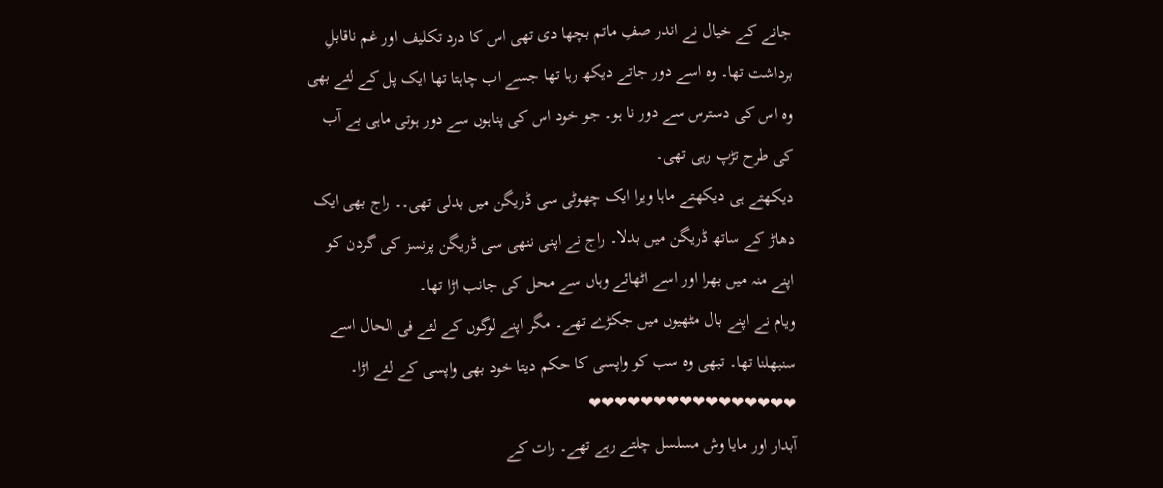جانے کے خیال نے اندر صفِ ماتم بچھا دی تھی اس کا درد تکلیف اور غم ناقابلِ برداشت تھا۔ وہ اسے دور جاتے دیکھ رہا تھا جسے اب چاہتا تھا ایک پل کے لئے بھی وہ اس کی دسترس سے دور نا ہو۔ جو خود اس کی پناہوں سے دور ہوتی ماہی بے آب کی طرح تڑپ رہی تھی۔
دیکھتے ہی دیکھتے ماہا ویرا ایک چھوٹی سی ڈریگن میں بدلی تھی۔۔ راج بھی ایک دھاڑ کے ساتھ ڈریگن میں بدلا۔ راج نے اپنی ننھی سی ڈریگن پرنسز کی گردن کو اپنے منہ میں بھرا اور اسے اٹھائے وہاں سے محل کی جانب اڑا تھا۔
ویام نے اپنے بال مٹھیوں میں جکڑے تھے۔ مگر اپنے لوگوں کے لئے فی الحال اسے سنبھلنا تھا۔ تبھی وہ سب کو واپسی کا حکم دیتا خود بھی واپسی کے لئے اڑا۔
❤❤❤❤❤❤❤❤❤❤❤❤❤❤❤❤
آبدار اور مایا وش مسلسل چلتے رہے تھے۔ رات کے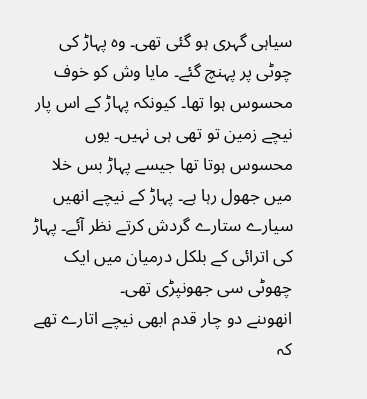سیاہی گہری ہو گئی تھی۔ وہ پہاڑ کی چوٹی پر پہنچ گئے۔ مایا وش کو خوف محسوس ہوا تھا۔ کیونکہ پہاڑ کے اس پار نیچے زمین تو تھی ہی نہیں۔ یوں محسوس ہوتا تھا جیسے پہاڑ بس خلا میں جھول رہا ہے۔ پہاڑ کے نیچے انھیں سیارے ستارے گردش کرتے نظر آئے۔ پہاڑ کی اترائی کے بلکل درمیان میں ایک چھوٹی سی جھونپڑی تھی۔
انھوںنے دو چار قدم ابھی نیچے اتارے تھے کہ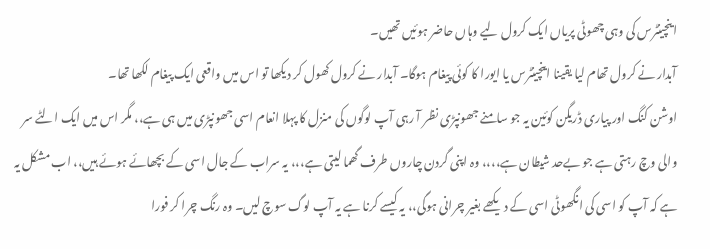اینچینٹرس کی وہی چھوٹی پریاں ایک کرول لیے وہاں حاضر ہوئیں تھیں۔
آبدار نے کرول تھام لیا یقینا اینچینٹرس یا ایورا کا کوئی پیغام ہوگا۔ آبدار نے کرول کھول کر دیکھا تو اس میں واقعی ایک پیغام لکھا تھا۔
اوشن کنگ اور پیاری ڈریگن کوئین یہ جو سامنے جھونپڑی نظر آ رہی آپ لوگوں کی منزل کا پہلا انعام اسی جھونپڑی میں ہی ہے،، مگر اس میں ایک الٹے سر والی وچ رہتی ہے جو بےحد شیطان ہے،،،، وہ اپنی گردن چاروں طرف گھما لیتی ہے،،، یہ سراب کے جال اسی کے بچھائے ہوئے ہیں،، اب مشکل یہ ہے کہ آپ کو اسی کی انگھوٹی اسی کے دیکھے بغیر چرانی ہوگی،، یہ کیسے کرنا ہے یہ آپ لوگ سوچ لیں۔ وہ رنگ چرا کر فورا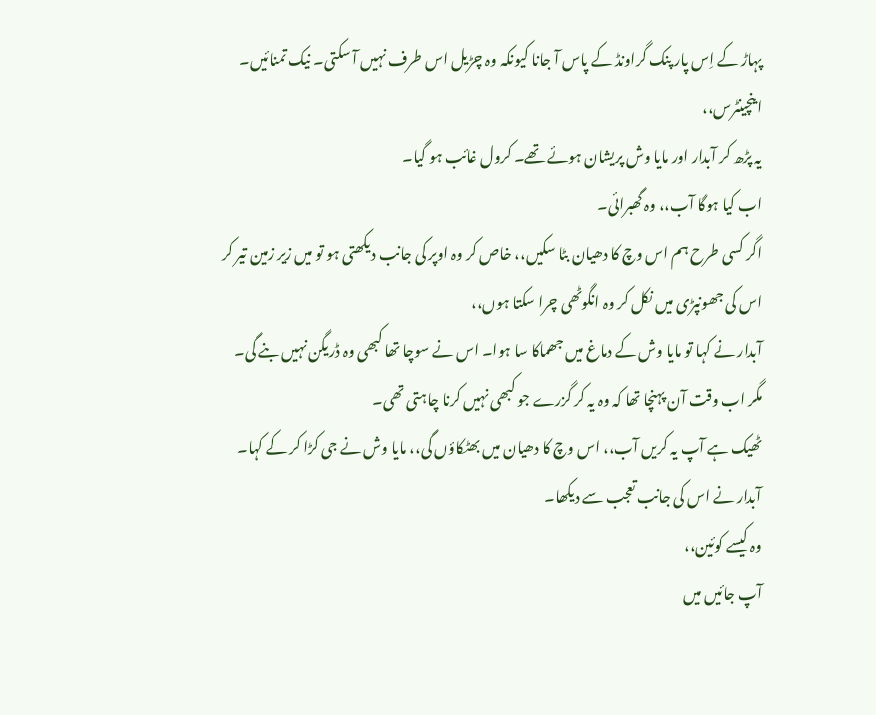پہاڑ کے اِس پار پنک گراونڈ کے پاس آ جانا کیونکہ وہ چڑیل اس طرف نہیں آ سکتی۔ نیک تمنائیں۔
اینچینٹرس،،
یہ پڑھ کر آبدار اور مایا وش پریشان ہوئے تھے۔ کرول غائب ہو گیا۔
اب کیا ہوگا آب،، وہ گھبرائی۔
اگر کسی طرح ہم اس وچ کا دھیان بٹا سکیں،، خاص کر وہ اوپر کی جانب دیکھتی ہو تو میں زیر زمین تیر کر اس کی جھونپڑی میں نکل کر وہ انگوٹھی چرا سکتا ہوں،،
آبدار نے کہا تو مایا وش کے دماغ میں جھماکا سا ہوا۔ اس نے سوچا تھا کبھی وہ ڈریگن نہیں بنے گی۔ مگر اب وقت آن پہنچا تھا کہ وہ یہ کر گزرے جو کبھی نہیں کرنا چاہتی تھی۔
ٹھیک ہے آپ یہ کریں آب،، اس وچ کا دھیان میں بھٹکاؤں گی،، مایا وش نے جی کڑا کر کے کہا۔
آبدار نے اس کی جانب تعجب سے دیکھا۔
وہ کیسے کوئین،،
آپ جائیں میں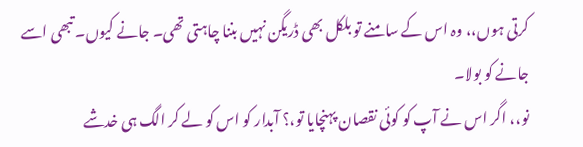کرتی ہوں،، وہ اس کے سامنے تو بلکل بھی ڈریگن نہیں بننا چاہتی تھی۔ جانے کیوں۔ تبھی اسے جانے کو بولا۔
نو،، اگر اس نے آپ کو کوئی نقصان پہنچایا تو،؟ آبدار کو اس کو لے کر الگ ہی خدشے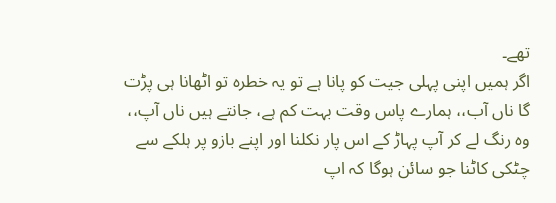تھے۔
اگر ہمیں اپنی پہلی جیت کو پانا ہے تو یہ خطرہ تو اٹھانا ہی پڑت گا ناں آب،، ہمارے پاس وقت بہت کم ہے، جانتے ہیں ناں آپ،، وہ رنگ لے کر آپ پہاڑ کے اس پار نکلنا اور اپنے بازو پر ہلکے سے چٹکی کاٹنا جو سائن ہوگا کہ اپ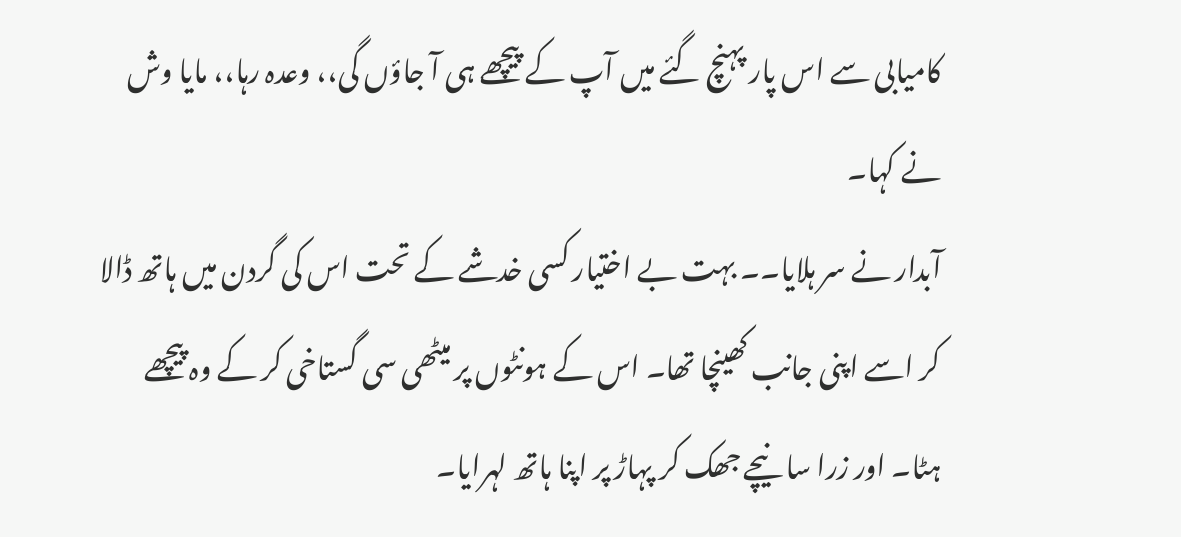کامیابی سے اس پار پہنچ گئے میں آپ کے پیچھے ہی آ جاؤں گی،، وعدہ رہا،، مایا وش نے کہا۔
آبدار نے سر ہلایا۔۔ بہت بے اختیار کسی خدشے کے تحت اس کی گردن میں ہاتھ ڈالا کر اسے اپنی جانب کھینچا تھا۔ اس کے ہونٹوں پر میٹھی سی گستاخی کر کے وہ پیچھے ہٹا۔ اور زرا سا نیچے جھک کر پہاڑ پر اپنا ہاتھ لہرایا۔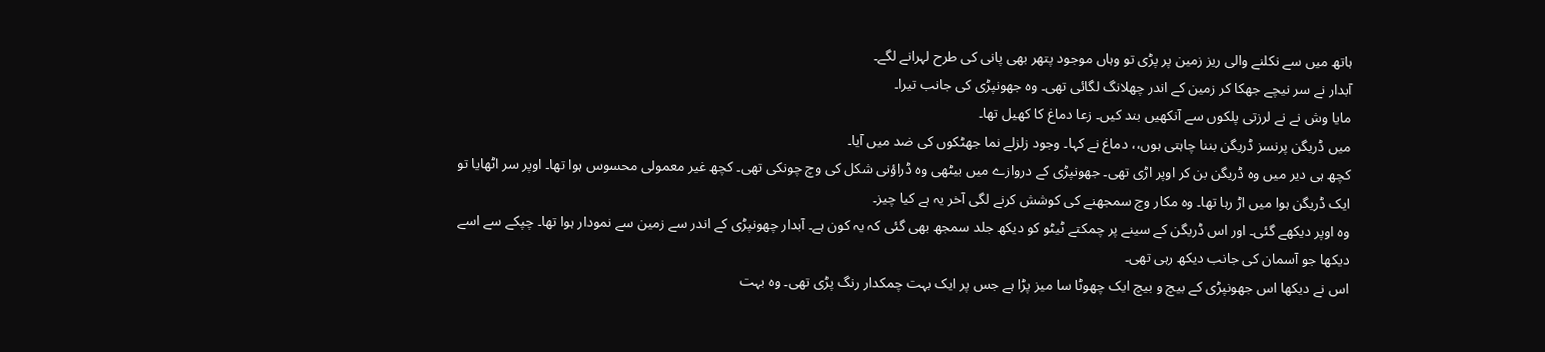ہاتھ میں سے نکلنے والی ریز زمین پر پڑی تو وہاں موجود پتھر بھی پانی کی طرح لہرانے لگے۔
آبدار نے سر نیچے جھکا کر زمین کے اندر چھلانگ لگائی تھی۔ وہ جھونپڑی کی جانب تیرا۔
مایا وش نے نے لرزتی پلکوں سے آنکھیں بند کیں۔ زعا دماغ کا کھیل تھا۔
میں ڈریگن پرنسز ڈریگن بننا چاہتی ہوں،، دماغ نے کہا۔ وجود زلزلے نما جھٹکوں کی ضد میں آیا۔
کچھ ہی دیر میں وہ ڈریگن بن کر اوپر اڑی تھی۔ جھونپڑی کے دروازے میں بیٹھی وہ ڈراؤنی شکل کی وچ چونکی تھی۔ کچھ غیر معمولی محسوس ہوا تھا۔ اوپر سر اٹھایا تو ایک ڈریگن ہوا میں اڑ رہا تھا۔ وہ مکار وچ سمجھنے کی کوشش کرنے لگی آخر یہ ہے کیا چیز۔
وہ اوپر دیکھے گئی۔ اور اس ڈریگن کے سینے پر چمکتے ٹیٹو کو دیکھ جلد سمجھ بھی گئی کہ یہ کون ہے۔ آبدار چھونپڑی کے اندر سے زمین سے نمودار ہوا تھا۔ چپکے سے اسے دیکھا جو آسمان کی جانب دیکھ رہی تھی۔
اس نے دیکھا اس جھونپڑی کے بیچ و بیچ ایک چھوٹا سا میز پڑا ہے جس پر ایک بہت چمکدار رنگ پڑی تھی۔ وہ بہت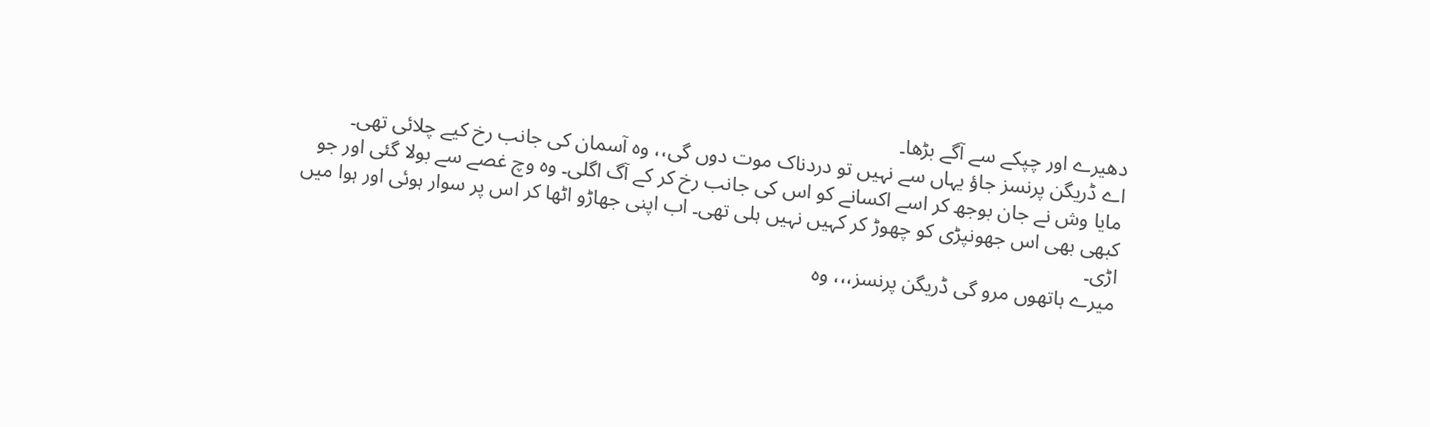دھیرے اور چپکے سے آگے بڑھا۔
اے ڈریگن پرنسز جاؤ یہاں سے نہیں تو دردناک موت دوں گی،، وہ آسمان کی جانب رخ کیے چلائی تھی۔
مایا وش نے جان بوجھ کر اسے اکسانے کو اس کی جانب رخ کر کے آگ اگلی۔ وہ وچ غصے سے بولا گئی اور جو کبھی بھی اس جھونپڑی کو چھوڑ کر کہیں نہیں ہلی تھی۔ اب اپنی جھاڑو اٹھا کر اس پر سوار ہوئی اور ہوا میں اڑی۔
میرے ہاتھوں مرو گی ڈریگن پرنسز،،، وہ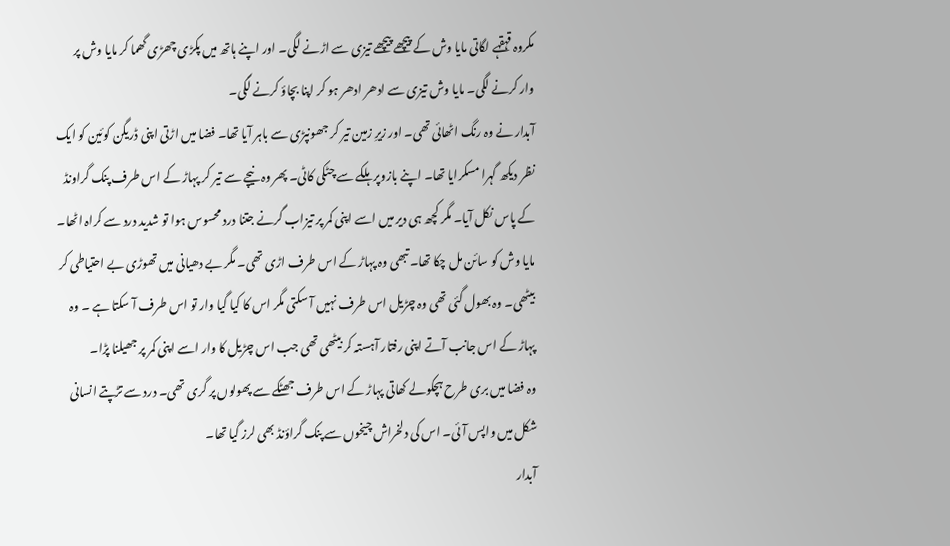مکروہ قہقہے لگاتی مایا وش کے پیچھے پیچھے تیزی سے اڑنے لگی۔ اور اپنے ہاتھ میں پکڑی چھڑی گھما کر مایا وش پر وار کرنے لگی۔ مایا وش تیزی سے ادھر ادھر ہو کر اپنا بچاؤ کرنے لگی۔
آبدار نے وہ رنگ اٹھائی تھی۔ اور زیرِ زمین تیر کر جھونپڑی سے باہر آیا تھا۔ فضا میں اڑتی اپنی ڈریگن کوئین کو ایک نظر دیکھ گہرا مسکرایا تھا۔ اپنے بازوپر ہلکے سے چٹکی کاٹی۔ پھر وہ نیچے سے تیر کر پہاڑ کے اس طرف پنک گراونڈ کے پاس نکل آیا۔ مگر کچھ ہی دیر میں اسے اپنی کمر پر تیزاب گرنے جتنا درد محسوس ہوا تو شدید درد سے کراہ اٹھا۔
مایا وش کو سائن مل چکا تھا۔ تبھی وہ پہاڑ کے اس طرف اڑی تھی۔ مگر بے دھیانی میں تھوڑی بے احتیاطی کر بیٹھی۔ وہ بھول گئی تھی وہ چڑیل اس طرف نہیں آ سکتی مگر اس کا کیا گیا وار تو اس طرف آ سکتا ہے ۔ وہ پہاڑ کے اس جانب آتے اپنی رفتار آہستہ کر بیٹھی تھی جب اس چڑیل کا وار اسے اپنی کمر پر جھیلنا پڑا۔
وہ فضا میں بری طرح ہچکولے کھاتی پہاڑ کے اس طرف جھٹکے سے پھولوں پر گری تھی۔ درد سے تڑپتے انسانی شکل میں واپس آئی۔ اس کی دلخراش چیخوں سے پنک گراؤنڈ بھی لرز گیا تھا۔
آبدار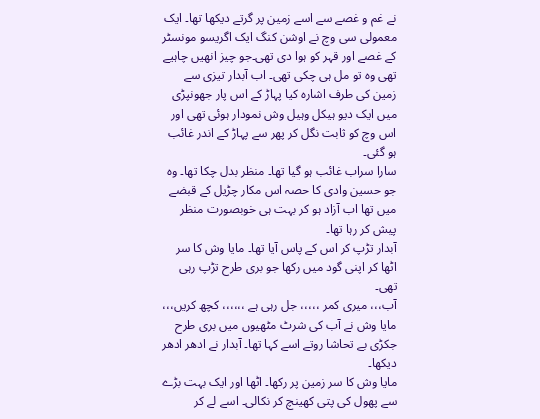نے غم و غصے سے اسے زمین پر گرتے دیکھا تھا۔ ایک معمولی سی وچ نے اوشن کنگ ایک اگریسو مونسٹر کے غصے اور قہر کو ہوا دی تھی۔جو چیز انھیں چاہیے تھی وہ تو مل ہی چکی تھی۔ اب آبدار تیزی سے زمین کی طرف اشارہ کیا پہاڑ کے اس پار جھونپڑی میں ایک دیو ہیکل وہیل وش نمودار ہوئی تھی اور اس وچ کو ثابت نگل کر پھر سے پہاڑ کے اندر غائب ہو گئی۔
سارا سراب غائب ہو گیا تھا۔ منظر بدل چکا تھا۔ وہ جو حسین وادی کا حصہ اس مکار چڑیل کے قبضے میں تھا اب آزاد ہو کر بہت ہی خوبصورت منظر پیش کر رہا تھا۔
آبدار تڑپ کر اس کے پاس آیا تھا۔ مایا وش کا سر اٹھا کر اپنی گود میں رکھا جو بری طرح تڑپ رہی تھی۔
آب،،، میری کمر ،،،،، جل رہی ہے ،،،،،، کچھ کریں،،، مایا وش نے آب کی شرٹ مٹھیوں میں بری طرح جکڑی بے تحاشا روتے اسے کہا تھا۔ آبدار نے ادھر ادھر دیکھا۔
مایا وش کا سر زمین پر رکھا۔ اٹھا اور ایک بہت بڑے سے پھول کی پتی کھینچ کر نکالی۔ اسے لے کر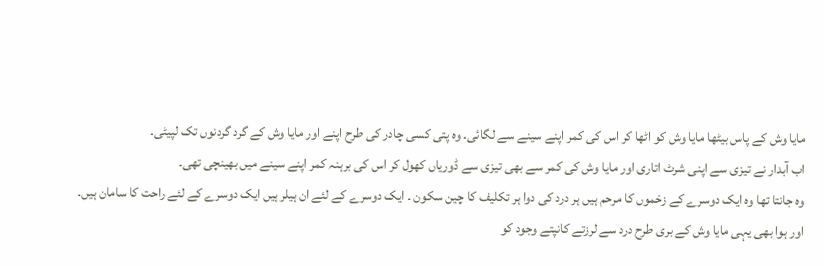مایا وش کے پاس بیٹھا مایا وش کو اٹھا کر اس کی کمر اپنے سینے سے لگائی۔ وہ پتی کسی چادر کی طرح اپنے اور مایا وش کے گرد گردنوں تک لپیٹی۔
اب آبدار نے تیزی سے اپنی شرٹ اتاری اور مایا وش کی کمر سے بھی تیزی سے ڈوریاں کھول کر اس کی برہنہ کمر اپنے سینے میں بھینچی تھی۔
وہ جانتا تھا وہ ایک دوسرے کے زخموں کا مرحم ہیں ہر درد کی دوا ہر تکلیف کا چین سکون ۔ ایک دوسرے کے لئے ان ہیلر ہیں ایک دوسرے کے لئے راحت کا سامان ہیں۔
اور ہوا بھی یہی مایا وش کے بری طرح درد سے لرزتے کانپتے وجود کو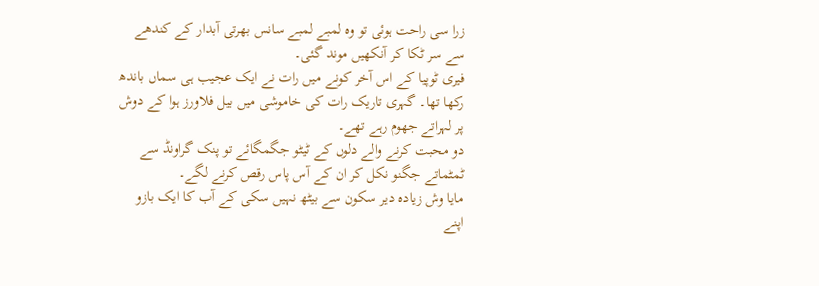زرا سی راحت ہوئی تو وہ لمبے لمبے سانس بھرتی آبدار کے کندھے سے سر ٹکا کر آنکھیں موند گئی۔
فیری ٹوپیا کے اس آخر کونے میں رات نے ایک عجیب ہی سماں باندھ رکھا تھا۔ گہری تاریک رات کی خاموشی میں بیل فلاورز ہوا کے دوش پر لہراتے جھوم رہے تھے۔
دو محبت کرنے والے دلوں کے ٹیٹو جگمگائے تو پنک گراونڈ سے ٹمٹماتے جگنو نکل کر ان کے آس پاس رقص کرنے لگے۔
مایا وش زیادہ دیر سکون سے بیٹھ نہیں سکی کے آب کا ایک بازو اپنے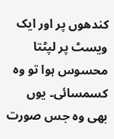کندھوں پر اور ایک ویسٹ پر لپٹتا محسوس ہوا تو وہ کسمسائی۔ یوں بھی وہ جس صورت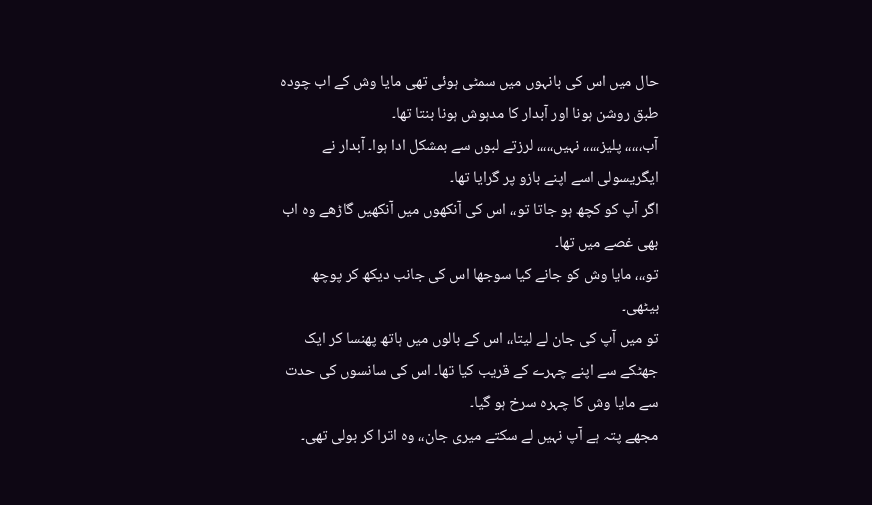حال میں اس کی بانہوں میں سمٹی ہوئی تھی مایا وش کے اب چودہ طبق روشن ہونا اور آبدار کا مدہوش ہونا بنتا تھا۔
آب،،،،، پلیز،،،،، نہیں،،،،، لرزتے لبوں سے بمشکل ادا ہوا۔ آبدار نے ایگریسولی اسے اپنے بازو پر گرایا تھا۔
اگر آپ کو کچھ ہو جاتا تو،، اس کی آنکھوں میں آنکھیں گاڑھے وہ اب بھی غصے میں تھا۔
تو،،، مایا وش کو جانے کیا سوجھا اس کی جانب دیکھ کر پوچھ بیٹھی۔
تو میں آپ کی جان لے لیتا،، اس کے بالوں میں ہاتھ پھنسا کر ایک جھٹکے سے اپنے چہرے کے قریب کیا تھا۔ اس کی سانسوں کی حدت سے مایا وش کا چہرہ سرخ ہو گیا۔
مجھے پتہ ہے آپ نہیں لے سکتے میری جان،، وہ اترا کر بولی تھی۔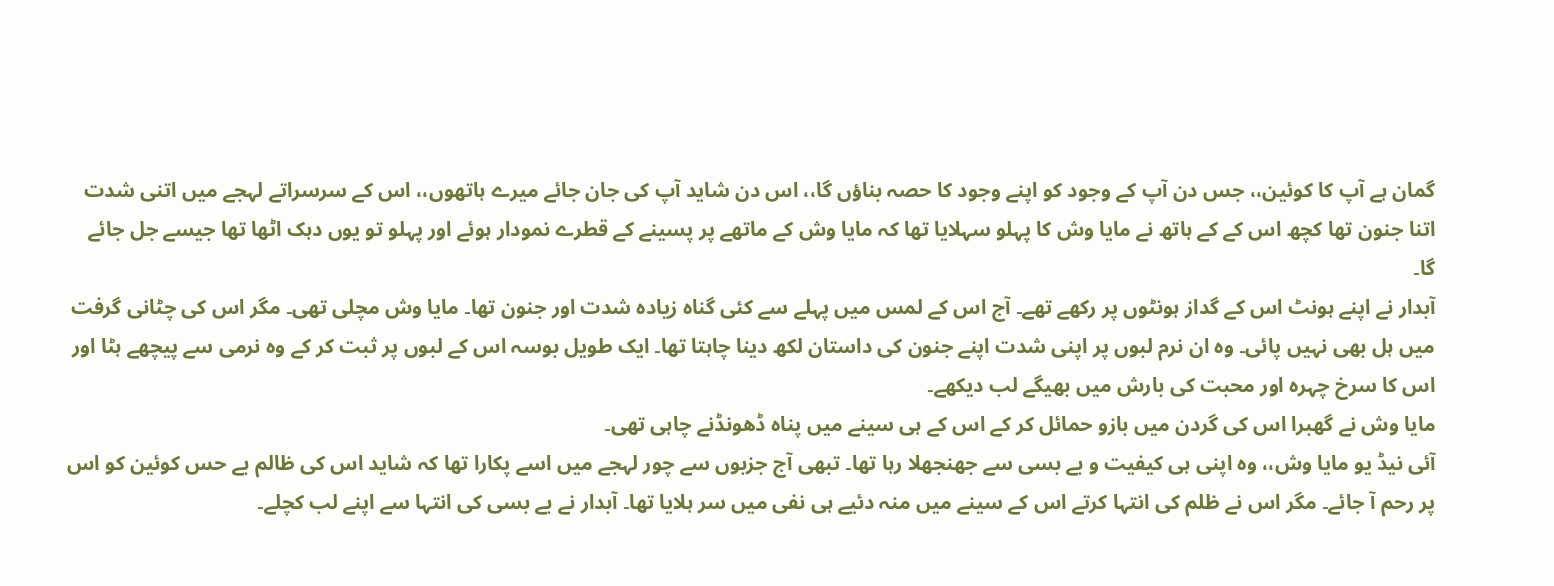گمان ہے آپ کا کوئین،، جس دن آپ کے وجود کو اپنے وجود کا حصہ بناؤں گا،، اس دن شاید آپ کی جان جائے میرے ہاتھوں،، اس کے سرسراتے لہجے میں اتنی شدت اتنا جنون تھا کچھ اس کے کے ہاتھ نے مایا وش کا پہلو سہلایا تھا کہ مایا وش کے ماتھے پر پسینے کے قطرے نمودار ہوئے اور پہلو تو یوں دہک اٹھا تھا جیسے جل جائے گا۔
آبدار نے اپنے ہونٹ اس کے گداز ہونٹوں پر رکھے تھے۔ آج اس کے لمس میں پہلے سے کئی گناہ زیادہ شدت اور جنون تھا۔ مایا وش مچلی تھی۔ مگر اس کی چٹانی گرفت میں ہل بھی نہیں پائی۔ وہ ان نرم لبوں پر اپنی شدت اپنے جنون کی داستان لکھ دینا چاہتا تھا۔ ایک طویل بوسہ اس کے لبوں پر ثبت کر کے وہ نرمی سے پیچھے ہٹا اور اس کا سرخ چہرہ اور محبت کی بارش میں بھیگے لب دیکھے۔
مایا وش نے گھبرا اس کی گردن میں بازو حمائل کر کے اس کے ہی سینے میں پناہ ڈھونڈنے چاہی تھی۔
آئی نیڈ یو مایا وش،، وہ اپنی ہی کیفیت و بے بسی سے جھنجھلا رہا تھا۔ تبھی آج جزبوں سے چور لہجے میں اسے پکارا تھا کہ شاید اس کی ظالم بے حس کوئین کو اس پر رحم آ جائے۔ مگر اس نے ظلم کی انتہا کرتے اس کے سینے میں منہ دئیے ہی نفی میں سر ہلایا تھا۔ آبدار نے بے بسی کی انتہا سے اپنے لب کچلے۔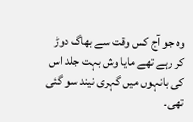وہ جو آج کس وقت سے بھاگ دوڑ کر رہے تھے مایا وش بہت جلد اس کی بانہوں میں گہری نیند سو گئی تھی۔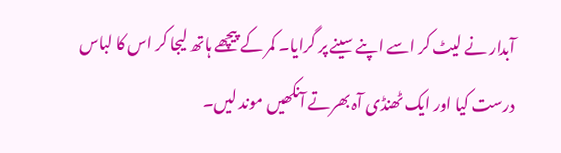آبدار نے لیٹ کر اسے اپنے سینے پر گرایا۔ کمر کے پیچھے ہاتھ لیجا کر اس کا لباس درست کیا اور ایک ٹھنڈی آہ بھرتے آنکھیں موند لیں۔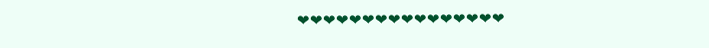❤❤❤❤❤❤❤❤❤❤❤❤❤❤❤❤